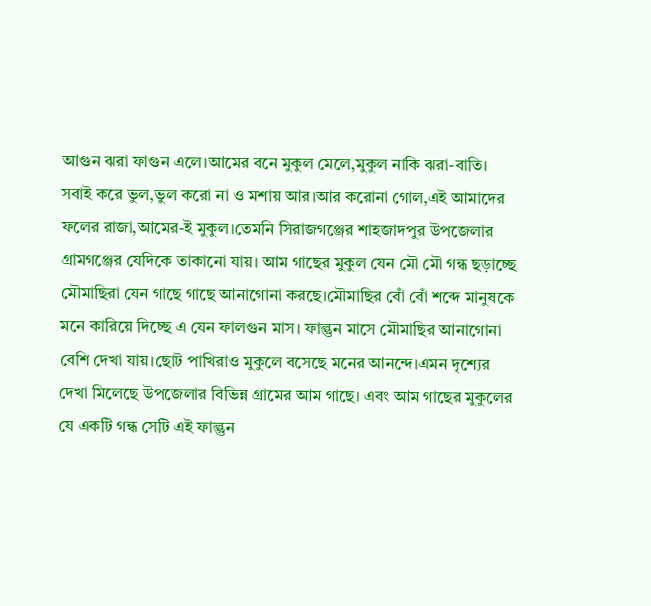আগুন ঝরা ফাগুন এলে।আমের বনে মুকুল মেলে,মুকুল নাকি ঝরা-বাতি।
সবাই করে ভুল,ভুল করো না ও মশায় আর।আর করোনা গোল,এই আমাদের ফলের রাজা,আমের-ই মুকুল।তেমনি সিরাজগঞ্জের শাহজাদপুর উপজেলার গ্রামগঞ্জের যেদিকে তাকানো যায়। আম গাছের মুকুল যেন মৌ মৌ গন্ধ ছড়াচ্ছে মৌমাছিরা যেন গাছে গাছে আনাগোনা করছে।মৌমাছির বোঁ বোঁ শব্দে মানুষকে মনে কারিয়ে দিচ্ছে এ যেন ফালগুন মাস। ফাল্গুন মাসে মৌমাছির আনাগোনা বেশি দেখা যায়।ছোট পাখিরাও মুকুলে বসেছে মনের আনন্দে।এমন দৃশ্যের দেখা মিলেছে উপজেলার বিভিন্ন গ্রামের আম গাছে। এবং আম গাছের মুকুলের যে একটি গন্ধ সেটি এই ফাল্গুন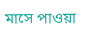মাসে পাওয়া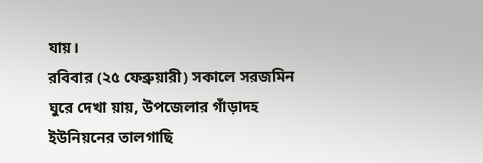যায়।
রবিবার (২৫ ফেব্রুয়ারী) সকালে সরজমিন ঘুরে দেখা য়ায়, উপজেলার গাঁড়াদহ ইউনিয়নের তালগাছি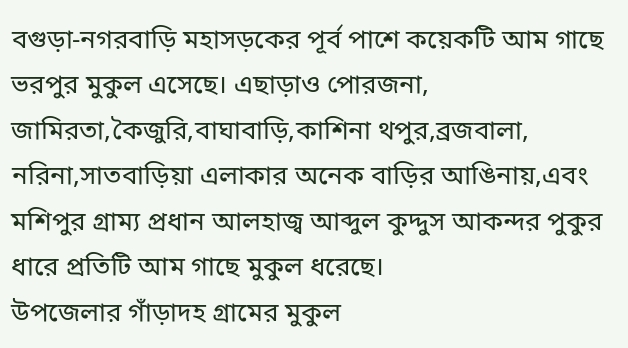বগুড়া-নগরবাড়ি মহাসড়কের পূর্ব পাশে কয়েকটি আম গাছে ভরপুর মুকুল এসেছে। এছাড়াও পোরজনা, জামিরতা,কৈজুরি,বাঘাবাড়ি,কাশিনা থপুর,ব্রজবালা,
নরিনা,সাতবাড়িয়া এলাকার অনেক বাড়ির আঙিনায়,এবং মশিপুর গ্রাম্য প্রধান আলহাজ্ব আব্দুল কুদ্দুস আকন্দর পুকুর ধারে প্রতিটি আম গাছে মুকুল ধরেছে।
উপজেলার গাঁড়াদহ গ্রামের মুকুল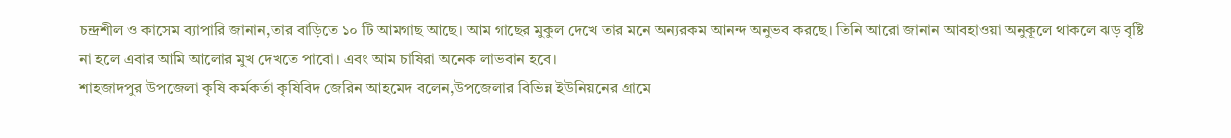চন্দ্রশীল ও কাসেম ব্যাপারি জানান,তার বাড়িতে ১০ টি আমগাছ আছে। আম গাছের মুকুল দেখে তার মনে অন্যরকম আনন্দ অনুভব করছে। তিনি আরো জানান আবহাওয়া অনুকূলে থাকলে ঝড় বৃষ্টি না হলে এবার আমি আলোর মুখ দেখতে পাবো। এবং আম চাষিরা অনেক লাভবান হবে।
শাহজাদপুর উপজেলা কৃষি কর্মকর্তা কৃষিবিদ জেরিন আহমেদ বলেন,উপজেলার বিভিন্ন ইউনিয়নের গ্রামে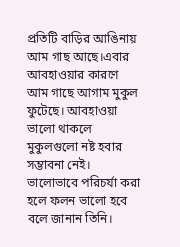প্রতিটি বাড়ির আঙিনায় আম গাছ আছে।এবার আবহাওয়ার কারণে আম গাছে আগাম মুকুল ফুটেছে। আবহাওয়া ভালো থাকলে মুকুলগুলো নষ্ট হবার সম্ভাবনা নেই। ভালোভাবে পরিচর্যা করা হলে ফলন ভালো হবে বলে জানান তিনি।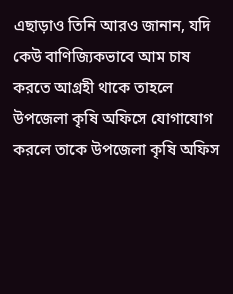এছাড়াও তিনি আরও জানান, যদি কেউ বাণিজ্যিকভাবে আম চাষ করতে আগ্রহী থাকে তাহলে উপজেলা কৃষি অফিসে যোগাযোগ করলে তাকে উপজেলা কৃষি অফিস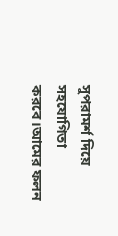সুপরামর্শ দিয়ে সহযোগিতা করবে।আমের ফলন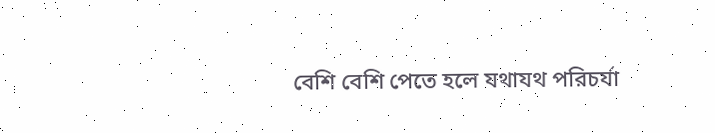বেশি বেশি পেতে হলে যথাযথ পরিচর্যা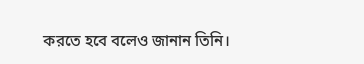করতে হবে বলেও জানান তিনি।